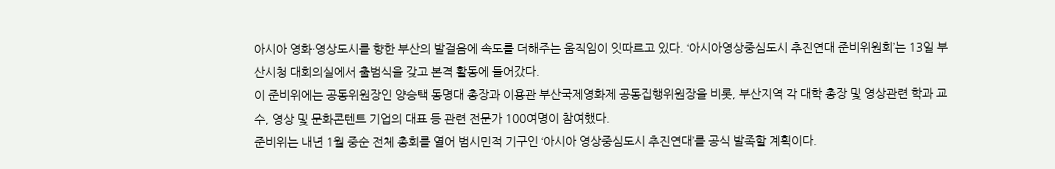아시아 영화·영상도시를 향한 부산의 발걸음에 속도를 더해주는 움직임이 잇따르고 있다. ‘아시아영상중심도시 추진연대 준비위원회’는 13일 부산시청 대회의실에서 출범식을 갖고 본격 활동에 들어갔다.
이 준비위에는 공동위원장인 양승택 동명대 총장과 이용관 부산국제영화제 공동집행위원장을 비롯, 부산지역 각 대학 총장 및 영상관련 학과 교수, 영상 및 문화콘텐트 기업의 대표 등 관련 전문가 100여명이 참여했다.
준비위는 내년 1월 중순 전체 총회를 열어 범시민적 기구인 ‘아시아 영상중심도시 추진연대’를 공식 발족할 계획이다.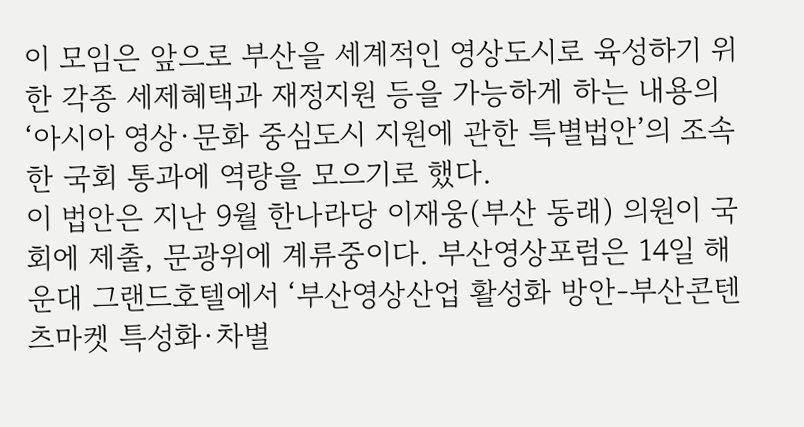이 모임은 앞으로 부산을 세계적인 영상도시로 육성하기 위한 각종 세제혜택과 재정지원 등을 가능하게 하는 내용의 ‘아시아 영상·문화 중심도시 지원에 관한 특별법안’의 조속한 국회 통과에 역량을 모으기로 했다.
이 법안은 지난 9월 한나라당 이재웅(부산 동래) 의원이 국회에 제출, 문광위에 계류중이다. 부산영상포럼은 14일 해운대 그랜드호텔에서 ‘부산영상산업 활성화 방안-부산콘텐츠마켓 특성화·차별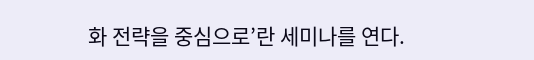화 전략을 중심으로’란 세미나를 연다.